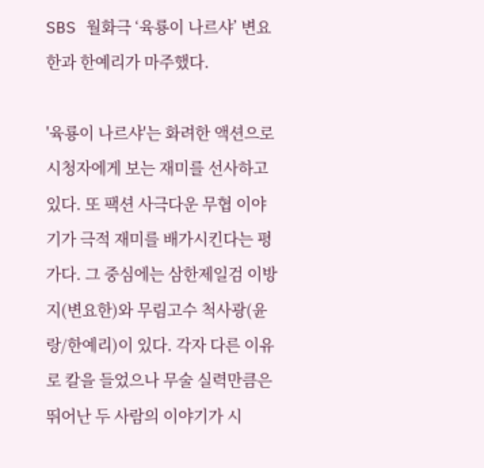SBS 월화극 ‘육룡이 나르샤’ 변요한과 한예리가 마주했다.

'육룡이 나르샤'는 화려한 액션으로 시청자에게 보는 재미를 선사하고 있다. 또 팩션 사극다운 무협 이야기가 극적 재미를 배가시킨다는 평가다. 그 중심에는 삼한제일검 이방지(변요한)와 무림고수 척사광(윤랑/한예리)이 있다. 각자 다른 이유로 칼을 들었으나 무술 실력만큼은 뛰어난 두 사람의 이야기가 시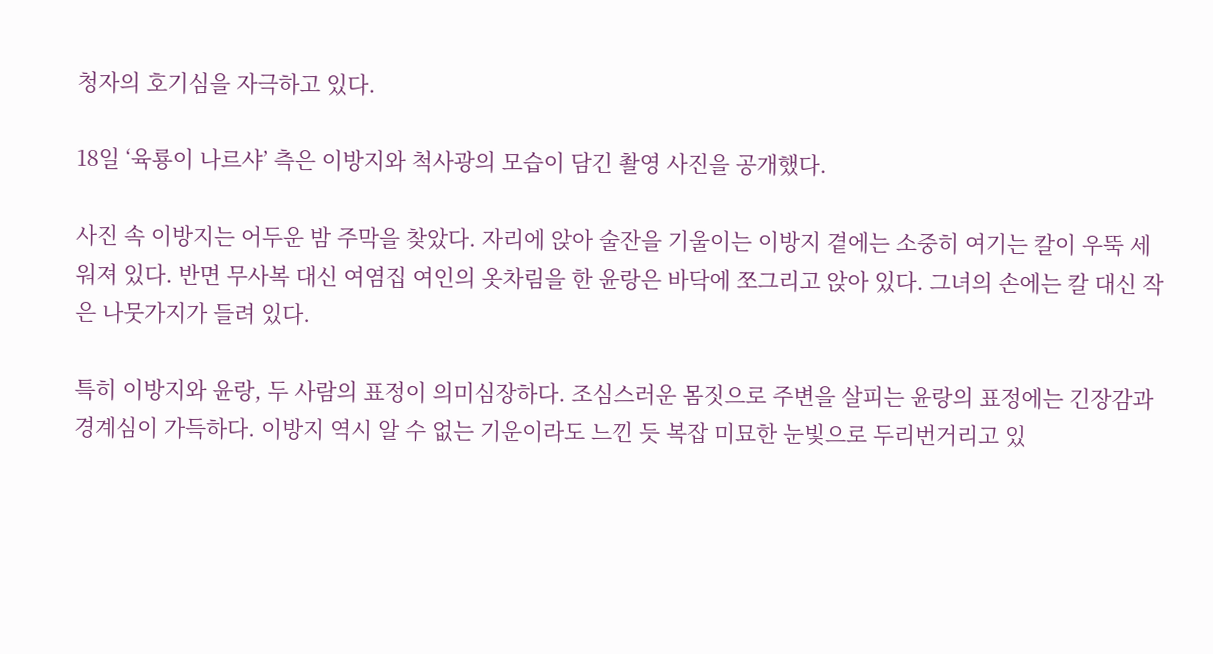청자의 호기심을 자극하고 있다.

18일 ‘육룡이 나르샤’ 측은 이방지와 척사광의 모습이 담긴 촬영 사진을 공개했다.

사진 속 이방지는 어두운 밤 주막을 찾았다. 자리에 앉아 술잔을 기울이는 이방지 곁에는 소중히 여기는 칼이 우뚝 세워져 있다. 반면 무사복 대신 여염집 여인의 옷차림을 한 윤랑은 바닥에 쪼그리고 앉아 있다. 그녀의 손에는 칼 대신 작은 나뭇가지가 들려 있다.

특히 이방지와 윤랑, 두 사람의 표정이 의미심장하다. 조심스러운 몸짓으로 주변을 살피는 윤랑의 표정에는 긴장감과 경계심이 가득하다. 이방지 역시 알 수 없는 기운이라도 느낀 듯 복잡 미묘한 눈빛으로 두리번거리고 있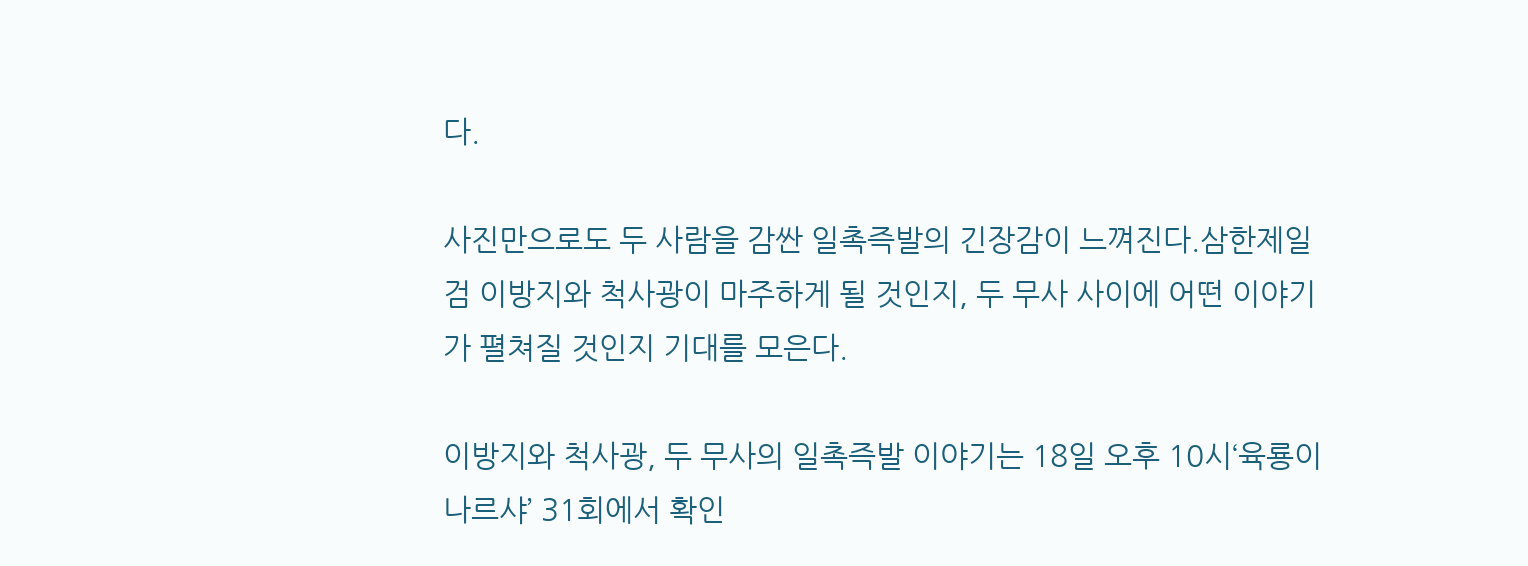다.

사진만으로도 두 사람을 감싼 일촉즉발의 긴장감이 느껴진다.삼한제일검 이방지와 척사광이 마주하게 될 것인지, 두 무사 사이에 어떤 이야기가 펼쳐질 것인지 기대를 모은다.

이방지와 척사광, 두 무사의 일촉즉발 이야기는 18일 오후 10시‘육룡이 나르샤’ 31회에서 확인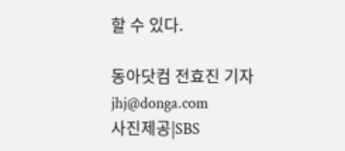할 수 있다.

동아닷컴 전효진 기자 jhj@donga.com
사진제공|SBS